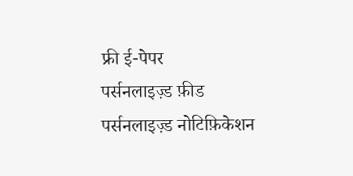फ्री ई-पेपर
पर्सनलाइज़्ड फ़ीड
पर्सनलाइज़्ड नोटिफ़िकेशन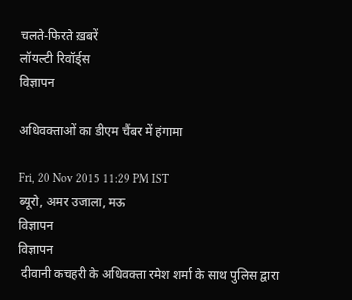चलते-फिरते ख़बरें
लॉयल्टी रिवॉर्ड्स
विज्ञापन

अधिवक्ताओं का डीएम चैंबर में हंगामा

Fri, 20 Nov 2015 11:29 PM IST
ब्यूरो, अमर उजाला, मऊ
विज्ञापन
विज्ञापन
 दीवानी कचहरी के अधिवक्ता रमेश शर्मा के साथ पुलिस द्वारा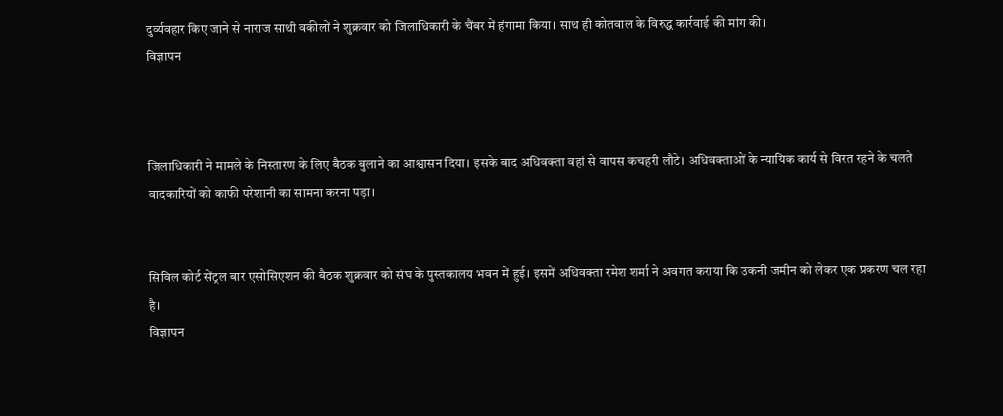दुर्व्यवहार किए जाने से नाराज साथी वकीलों ने शुक्रवार को जिलाधिकारी के चैंबर में हंगामा किया। साथ ही कोतवाल के विरुद्ध कार्रवाई की मांग की।
विज्ञापन



जिलाधिकारी ने मामले के निस्तारण के लिए बैठक बुलाने का आश्वासन दिया। इसके बाद अधिवक्ता वहां से वापस कचहरी लौटे। अधिवक्ताओं के न्यायिक कार्य से विरत रहने के चलते वादकारियों को काफी परेशानी का सामना करना पड़ा।


सिविल कोर्ट सेंट्रल बार एसोसिएशन की बैठक शुक्रवार को संघ के पुस्तकालय भवन में हुई। इसमें अधिवक्ता रमेश शर्मा ने अवगत कराया कि उकनी जमीन को लेकर एक प्रकरण चल रहा है।
विज्ञापन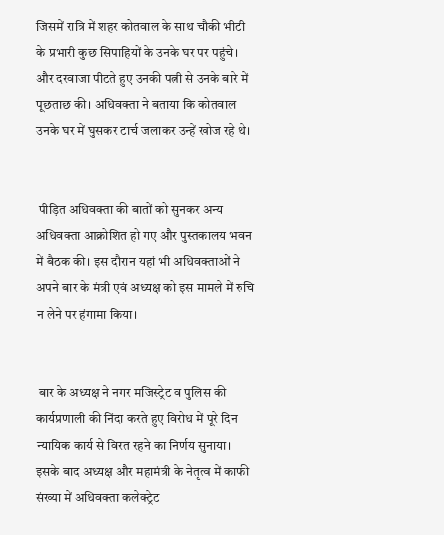जिसमें रात्रि में शहर कोतवाल के साथ चौकी भीटी के प्रभारी कुछ सिपाहियों के उनके घर पर पहुंचे। और दरवाजा पीटते हुए उनकी पत्नी से उनके बारे में पूछताछ की। अधिवक्ता ने बताया कि कोतवाल उनके घर में घुसकर टार्च जलाकर उन्हें खोज रहे थे।


 पीड़ित अधिवक्ता की बातों को सुनकर अन्य अधिवक्ता आक्रोशित हो गए और पुस्तकालय भवन में बैठक की। इस दौरान यहां भी अधिवक्ताओं ने अपने बार के मंत्री एवं अध्यक्ष को इस मामले में रुचि न लेने पर हंगामा किया।


 बार के अध्यक्ष ने नगर मजिस्ट्रेट व पुलिस की कार्यप्रणाली की निंदा करते हुए विरोध में पूरे दिन न्यायिक कार्य से विरत रहने का निर्णय सुनाया। इसके बाद अध्यक्ष और महामंत्री के नेतृत्व में काफी संख्या में अधिवक्ता कलेक्ट्रेट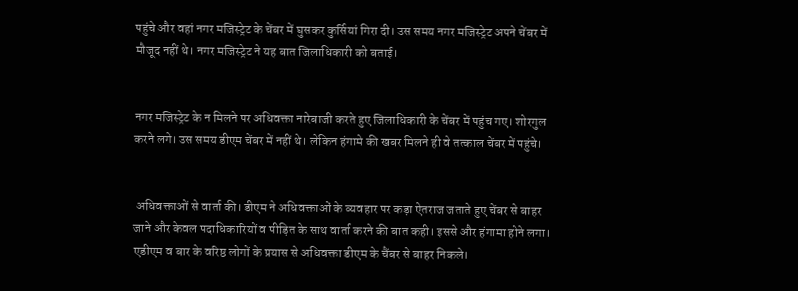पहुंचे और वहां नगर मजिस्ट्रेट के चेंबर में घुसकर कुर्सियां गिरा दी। उस समय नगर मजिस्ट्रेट अपने चेंबर में मौजूद नहीं थे। नगर मजिस्ट्रेट ने यह बात जिलाधिकारी को बताई।


नगर मजिस्ट्रेट के न मिलने पर अधिवक्ता नारेबाजी करते हुए जिलाधिकारी के चेंबर में पहुंच गए। शोरगुल करने लगे। उस समय डीएम चेंबर में नहीं थे। लेकिन हंगामे की खबर मिलने ही वे तत्काल चेंबर में पहुंचे।


 अधिवक्ताओं से वार्ता की। डीएम ने अधिवक्ताओं के व्यवहार पर कड़ा ऐतराज जताते हुए चेंबर से बाहर जाने और केवल पदाधिकारियों व पीड़ित के साथ वार्ता करने की बात कही। इससे और हंगामा होने लगा। एडीएम व बार के वरिष्ठ लोगों के प्रयास से अधिवक्ता डीएम के चैंबर से बाहर निकले।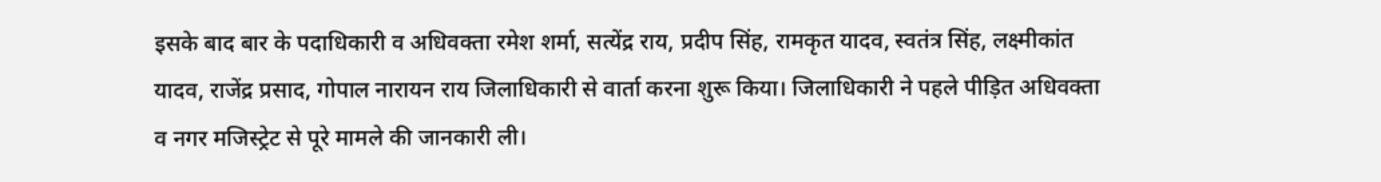इसके बाद बार के पदाधिकारी व अधिवक्ता रमेश शर्मा, सत्येंद्र राय, प्रदीप सिंह, रामकृत यादव, स्वतंत्र सिंह, लक्ष्मीकांत यादव, राजेंद्र प्रसाद, गोपाल नारायन राय जिलाधिकारी से वार्ता करना शुरू किया। जिलाधिकारी ने पहले पीड़ित अधिवक्ता व नगर मजिस्ट्रेट से पूरे मामले की जानकारी ली।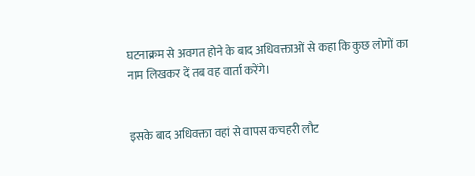घटनाक्रम से अवगत होने के बाद अधिवक्ताओं से कहा कि कुछ लोगों का नाम लिखकर दें तब वह वार्ता करेंगे।


इसके बाद अधिवक्ता वहां से वापस कचहरी लौट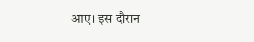आए। इस दौरान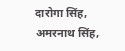दारोगा सिंह, अमरनाथ सिंह,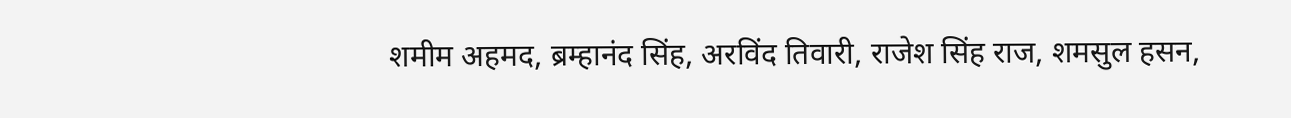शमीम अहमद, ब्रम्हानंद सिंह, अरविंद तिवारी, राजेश सिंह राज, शमसुल हसन,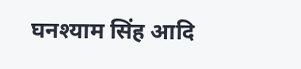घनश्याम सिंह आदि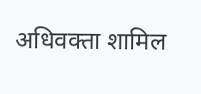अधिवक्ता शामिल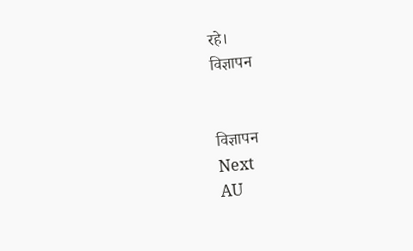रहे।
विज्ञापन


विज्ञापन
Next
AU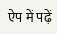ऐप में पढ़ें